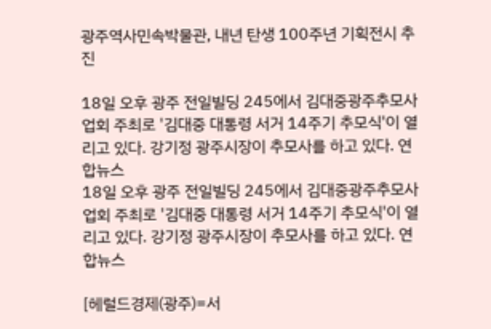광주역사민속박물관, 내년 탄생 100주년 기획전시 추진

18일 오후 광주 전일빌딩 245에서 김대중광주추모사업회 주최로 '김대중 대통령 서거 14주기 추모식'이 열리고 있다. 강기정 광주시장이 추모사를 하고 있다. 연합뉴스
18일 오후 광주 전일빌딩 245에서 김대중광주추모사업회 주최로 '김대중 대통령 서거 14주기 추모식'이 열리고 있다. 강기정 광주시장이 추모사를 하고 있다. 연합뉴스

[헤럴드경제(광주)=서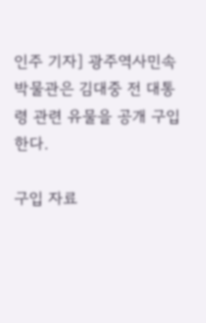인주 기자] 광주역사민속박물관은 김대중 전 대통령 관련 유물을 공개 구입한다.

구입 자료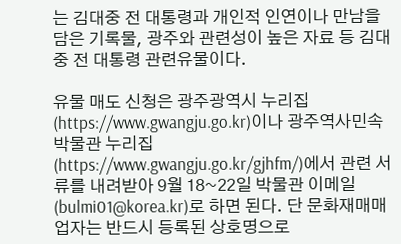는 김대중 전 대통령과 개인적 인연이나 만남을 담은 기록물, 광주와 관련성이 높은 자료 등 김대중 전 대통령 관련유물이다.

유물 매도 신청은 광주광역시 누리집(https://www.gwangju.go.kr)이나 광주역사민속박물관 누리집(https://www.gwangju.go.kr/gjhfm/)에서 관련 서류를 내려받아 9월 18~22일 박물관 이메일(bulmi01@korea.kr)로 하면 된다. 단 문화재매매업자는 반드시 등록된 상호명으로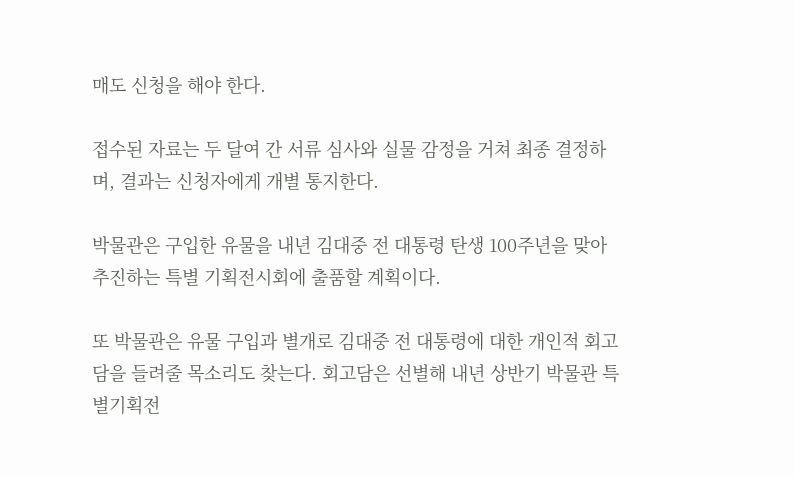매도 신청을 해야 한다.

접수된 자료는 두 달여 간 서류 심사와 실물 감정을 거쳐 최종 결정하며, 결과는 신청자에게 개별 통지한다.

박물관은 구입한 유물을 내년 김대중 전 대통령 탄생 100주년을 맞아 추진하는 특별 기획전시회에 출품할 계획이다.

또 박물관은 유물 구입과 별개로 김대중 전 대통령에 대한 개인적 회고담을 들려줄 목소리도 찾는다. 회고담은 선별해 내년 상반기 박물관 특별기획전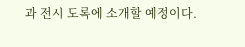과 전시 도록에 소개할 예정이다.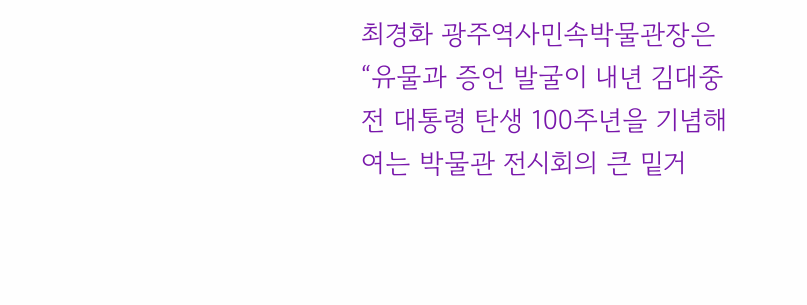최경화 광주역사민속박물관장은 “유물과 증언 발굴이 내년 김대중 전 대통령 탄생 100주년을 기념해 여는 박물관 전시회의 큰 밑거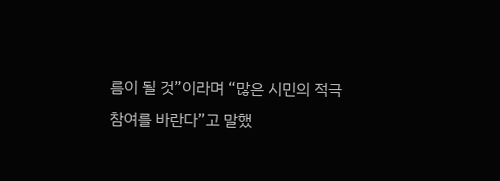름이 될 것”이라며 “많은 시민의 적극 참여를 바란다”고 말했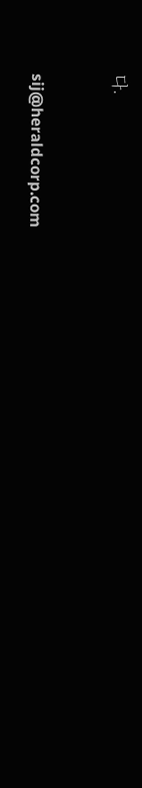다.


sij@heraldcorp.com